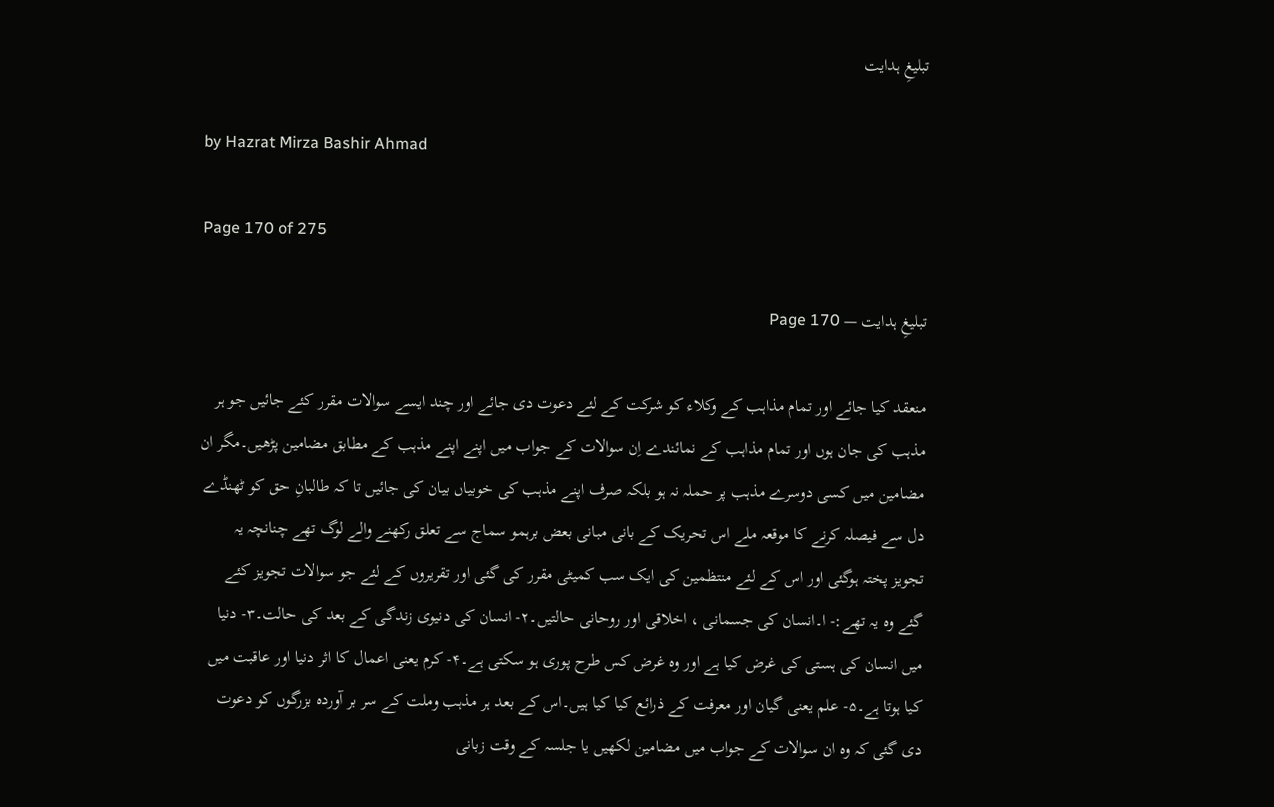تبلیغِ ہدایت

by Hazrat Mirza Bashir Ahmad

Page 170 of 275

تبلیغِ ہدایت — Page 170

منعقد کیا جائے اور تمام مذاہب کے وکلاء کو شرکت کے لئے دعوت دی جائے اور چند ایسے سوالات مقرر کئے جائیں جو ہر مذہب کی جان ہوں اور تمام مذاہب کے نمائندے اِن سوالات کے جواب میں اپنے اپنے مذہب کے مطابق مضامین پڑھیں۔مگر ان مضامین میں کسی دوسرے مذہب پر حملہ نہ ہو بلکہ صرف اپنے مذہب کی خوبیاں بیان کی جائیں تا کہ طالبانِ حق کو ٹھنڈے دل سے فیصلہ کرنے کا موقعہ ملے اس تحریک کے بانی مبانی بعض برہمو سماج سے تعلق رکھنے والے لوگ تھے چنانچہ یہ تجویز پختہ ہوگئی اور اس کے لئے منتظمین کی ایک سب کمیٹی مقرر کی گئی اور تقریروں کے لئے جو سوالات تجویز کئے گئے وہ یہ تھے:- ا۔انسان کی جسمانی ، اخلاقی اور روحانی حالتیں۔۲- انسان کی دنیوی زندگی کے بعد کی حالت۔۳- دنیا میں انسان کی ہستی کی غرض کیا ہے اور وہ غرض کس طرح پوری ہو سکتی ہے۔۴- کرم یعنی اعمال کا اثر دنیا اور عاقبت میں کیا ہوتا ہے۔۵- علم یعنی گیان اور معرفت کے ذرائع کیا کیا ہیں۔اس کے بعد ہر مذہب وملت کے سر بر آوردہ بزرگوں کو دعوت دی گئی کہ وہ ان سوالات کے جواب میں مضامین لکھیں یا جلسہ کے وقت زبانی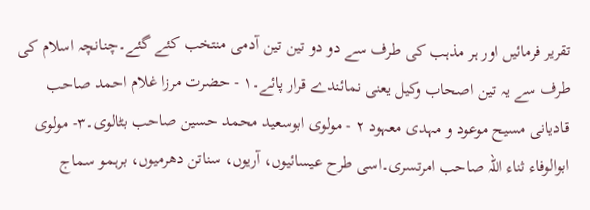تقریر فرمائیں اور ہر مذہب کی طرف سے دو دو تین تین آدمی منتخب کئے گئے۔چنانچہ اسلام کی طرف سے یہ تین اصحاب وکیل یعنی نمائندے قرار پائے۔۱ - حضرت مرزا غلام احمد صاحب قادیانی مسیح موعود و مہدی معہود ۲ - مولوی ابوسعید محمد حسین صاحب بٹالوی۔۳- مولوی ابوالوفاء ثناء اللہ صاحب امرتسری۔اسی طرح عیسائیوں، آریوں، سناتن دھرمیوں، برہمو سماج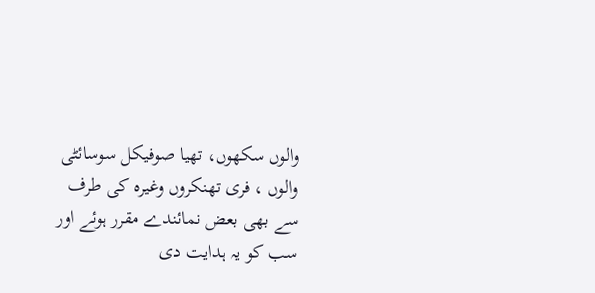والوں سکھوں، تھیا صوفیکل سوسائٹی والوں ، فری تھنکروں وغیرہ کی طرف سے بھی بعض نمائندے مقرر ہوئے اور سب کو یہ ہدایت دی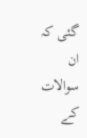گئی کہ ان سوالات کے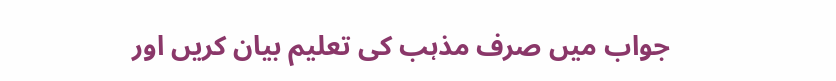جواب میں صرف مذہب کی تعلیم بیان کریں اور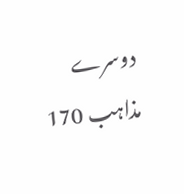دوسرے مذاہب 170